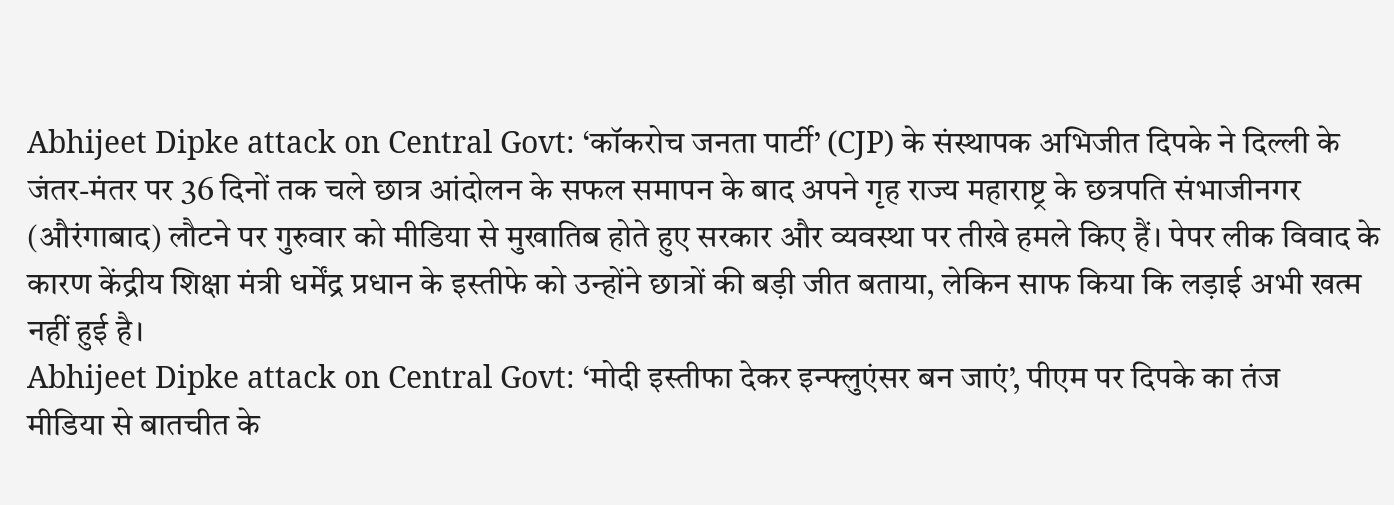Abhijeet Dipke attack on Central Govt: ‘कॉकरोच जनता पार्टी’ (CJP) के संस्थापक अभिजीत दिपके ने दिल्ली के जंतर-मंतर पर 36 दिनों तक चले छात्र आंदोलन के सफल समापन के बाद अपने गृह राज्य महाराष्ट्र के छत्रपति संभाजीनगर (औरंगाबाद) लौटने पर गुरुवार को मीडिया से मुखातिब होते हुए सरकार और व्यवस्था पर तीखे हमले किए हैं। पेपर लीक विवाद के कारण केंद्रीय शिक्षा मंत्री धर्मेंद्र प्रधान के इस्तीफे को उन्होंने छात्रों की बड़ी जीत बताया, लेकिन साफ किया कि लड़ाई अभी खत्म नहीं हुई है।
Abhijeet Dipke attack on Central Govt: ‘मोदी इस्तीफा देकर इन्फ्लुएंसर बन जाएं’, पीएम पर दिपके का तंज
मीडिया से बातचीत के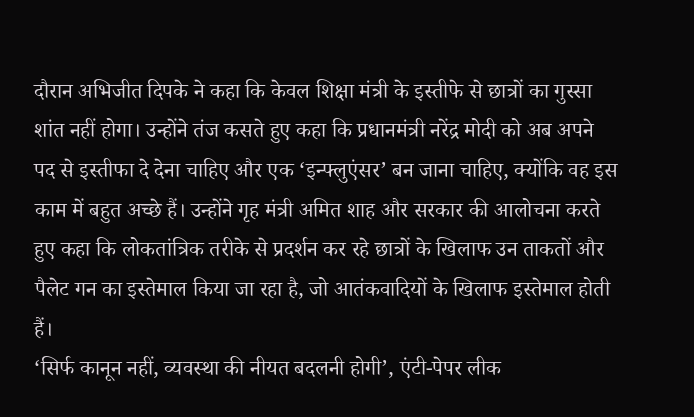दौरान अभिजीत दिपके ने कहा कि केवल शिक्षा मंत्री के इस्तीफे से छात्रों का गुस्सा शांत नहीं होगा। उन्होंने तंज कसते हुए कहा कि प्रधानमंत्री नरेंद्र मोदी को अब अपने पद से इस्तीफा दे देना चाहिए और एक ‘इन्फ्लुएंसर’ बन जाना चाहिए, क्योंकि वह इस काम में बहुत अच्छे हैं। उन्होंने गृह मंत्री अमित शाह और सरकार की आलोचना करते हुए कहा कि लोकतांत्रिक तरीके से प्रदर्शन कर रहे छात्रों के खिलाफ उन ताकतों और पैलेट गन का इस्तेमाल किया जा रहा है, जो आतंकवादियों के खिलाफ इस्तेमाल होती हैं।
‘सिर्फ कानून नहीं, व्यवस्था की नीयत बदलनी होगी’, एंटी-पेपर लीक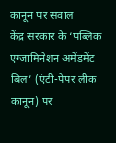कानून पर सवाल
केंद्र सरकार के ‘पब्लिक एग्जामिनेशन अमेंडमेंट बिल’ (एंटी-पेपर लीक कानून) पर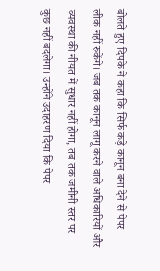बोलते हुए दिपके ने कहा कि सिर्फ कड़े कानून बना देने से पेपर लीक नहीं रुकेंगे। जब तक कानून लागू करने वाले अधिकारियों और व्यवस्था की नीयत में सुधार नहीं होगा, तब तक जमीनी स्तर पर कुछ नहीं बदलेगा। उन्होंने उदाहरण दिया कि पेपर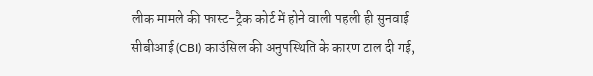लीक मामले की फास्ट-ट्रैक कोर्ट में होने वाली पहली ही सुनवाई सीबीआई (CBI) काउंसिल की अनुपस्थिति के कारण टाल दी गई,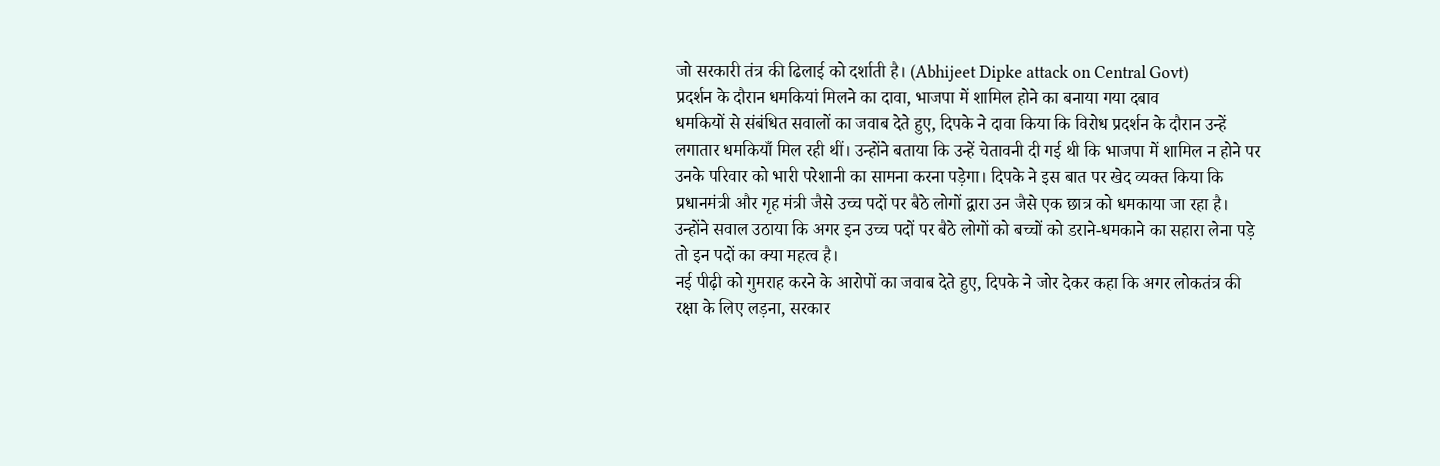जो सरकारी तंत्र की ढिलाई को दर्शाती है। (Abhijeet Dipke attack on Central Govt)
प्रदर्शन के दौरान धमकियां मिलने का दावा, भाजपा में शामिल होने का बनाया गया दबाव
धमकियों से संबंधित सवालों का जवाब देते हुए, दिपके ने दावा किया कि विरोध प्रदर्शन के दौरान उन्हें लगातार धमकियाँ मिल रही थीं। उन्होंने बताया कि उन्हें चेतावनी दी गई थी कि भाजपा में शामिल न होने पर उनके परिवार को भारी परेशानी का सामना करना पड़ेगा। दिपके ने इस बात पर खेद व्यक्त किया कि प्रधानमंत्री और गृह मंत्री जैसे उच्च पदों पर बैठे लोगों द्वारा उन जैसे एक छात्र को धमकाया जा रहा है। उन्होंने सवाल उठाया कि अगर इन उच्च पदों पर बैठे लोगों को बच्चों को डराने-धमकाने का सहारा लेना पड़े तो इन पदों का क्या महत्व है।
नई पीढ़ी को गुमराह करने के आरोपों का जवाब देते हुए, दिपके ने जोर देकर कहा कि अगर लोकतंत्र की रक्षा के लिए लड़ना, सरकार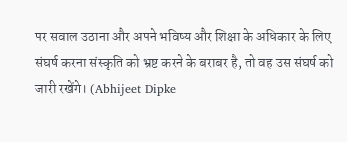पर सवाल उठाना और अपने भविष्य और शिक्षा के अधिकार के लिए संघर्ष करना संस्कृति को भ्रष्ट करने के बराबर है, तो वह उस संघर्ष को जारी रखेंगे। (Abhijeet Dipke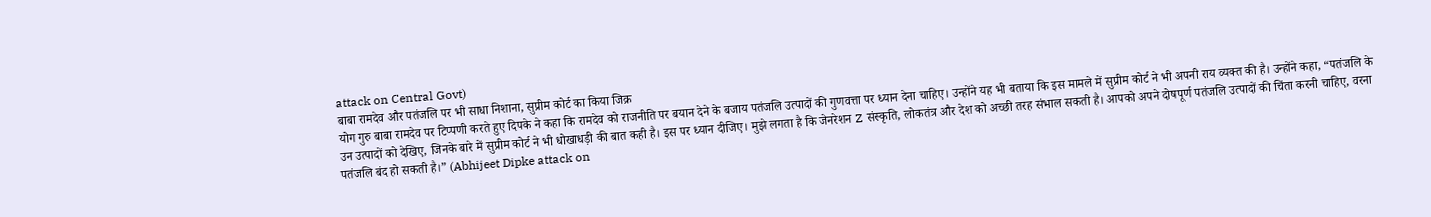attack on Central Govt)
बाबा रामदेव और पतंजलि पर भी साधा निशाना, सुप्रीम कोर्ट का किया जिक्र
योग गुरु बाबा रामदेव पर टिप्पणी करते हुए दिपके ने कहा कि रामदेव को राजनीति पर बयान देने के बजाय पतंजलि उत्पादों की गुणवत्ता पर ध्यान देना चाहिए। उन्होंने यह भी बताया कि इस मामले में सुप्रीम कोर्ट ने भी अपनी राय व्यक्त की है। उन्होंने कहा, “पतंजलि के उन उत्पादों को देखिए, जिनके बारे में सुप्रीम कोर्ट ने भी धोखाधड़ी की बात कही है। इस पर ध्यान दीजिए। मुझे लगता है कि जेनरेशन Z संस्कृति, लोकतंत्र और देश को अच्छी तरह संभाल सकती है। आपको अपने दोषपूर्ण पतंजलि उत्पादों की चिंता करनी चाहिए, वरना पतंजलि बंद हो सकती है।” (Abhijeet Dipke attack on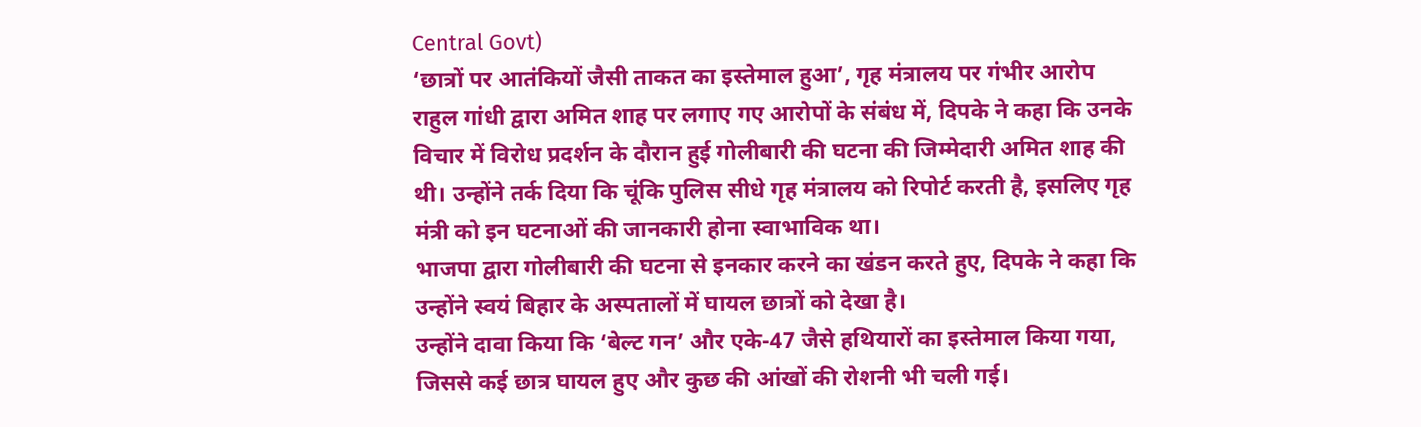Central Govt)
‘छात्रों पर आतंकियों जैसी ताकत का इस्तेमाल हुआ’, गृह मंत्रालय पर गंभीर आरोप
राहुल गांधी द्वारा अमित शाह पर लगाए गए आरोपों के संबंध में, दिपके ने कहा कि उनके विचार में विरोध प्रदर्शन के दौरान हुई गोलीबारी की घटना की जिम्मेदारी अमित शाह की थी। उन्होंने तर्क दिया कि चूंकि पुलिस सीधे गृह मंत्रालय को रिपोर्ट करती है, इसलिए गृह मंत्री को इन घटनाओं की जानकारी होना स्वाभाविक था।
भाजपा द्वारा गोलीबारी की घटना से इनकार करने का खंडन करते हुए, दिपके ने कहा कि उन्होंने स्वयं बिहार के अस्पतालों में घायल छात्रों को देखा है।
उन्होंने दावा किया कि ‘बेल्ट गन’ और एके-47 जैसे हथियारों का इस्तेमाल किया गया, जिससे कई छात्र घायल हुए और कुछ की आंखों की रोशनी भी चली गई।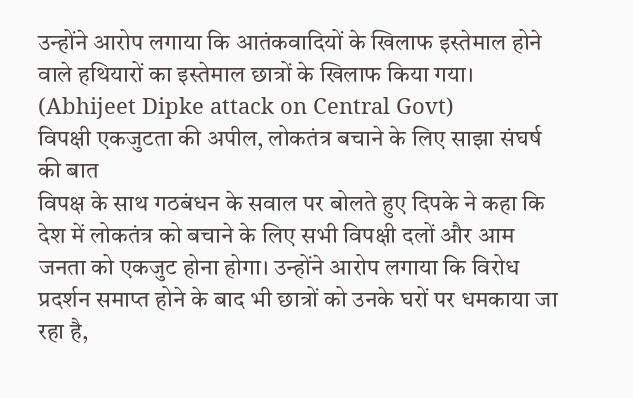उन्होंने आरोप लगाया कि आतंकवादियों के खिलाफ इस्तेमाल होने वाले हथियारों का इस्तेमाल छात्रों के खिलाफ किया गया। (Abhijeet Dipke attack on Central Govt)
विपक्षी एकजुटता की अपील, लोकतंत्र बचाने के लिए साझा संघर्ष की बात
विपक्ष के साथ गठबंधन के सवाल पर बोलते हुए दिपके ने कहा कि देश में लोकतंत्र को बचाने के लिए सभी विपक्षी दलों और आम जनता को एकजुट होना होगा। उन्होंने आरोप लगाया कि विरोध प्रदर्शन समाप्त होने के बाद भी छात्रों को उनके घरों पर धमकाया जा रहा है,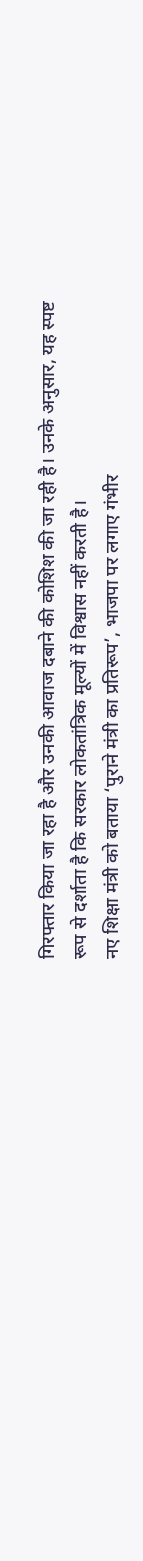गिरफ्तार किया जा रहा है और उनकी आवाज दबाने की कोशिश की जा रही है। उनके अनुसार, यह स्पष्ट रूप से दर्शाता है कि सरकार लोकतांत्रिक मूल्यों में विश्वास नहीं करती है।
नए शिक्षा मंत्री को बताया ‘पुराने मंत्री का प्रतिरूप’, भाजपा पर लगाए गंभीर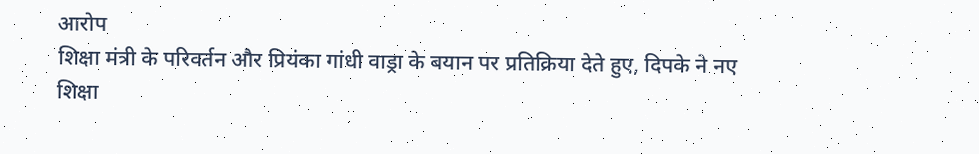आरोप
शिक्षा मंत्री के परिवर्तन और प्रियंका गांधी वाड्रा के बयान पर प्रतिक्रिया देते हुए, दिपके ने नए शिक्षा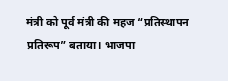मंत्री को पूर्व मंत्री की महज “प्रतिस्थापन प्रतिरूप” बताया। भाजपा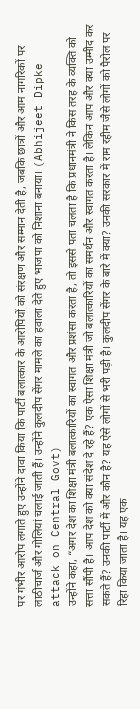पर गंभीर आरोप लगाते हुए उन्होंने दावा किया कि पार्टी बलात्कार के आरोपियों को संरक्षण और सम्मान देती है, जबकि छात्रों और आम नागरिकों पर लाठीचार्ज और गोलियां चलाई जाती हैं। उन्होंने कुलदीप सेंगर मामले का हवाला देते हुए भाजपा को निशाना बनाया। (Abhijeet Dipke attack on Central Govt)
उन्होंने कहा, “अगर देश का शिक्षा मंत्री बलात्कारियों का स्वागत और प्रशंसा करता है, तो इससे पता चलता है कि प्रधानमंत्री ने किस तरह के व्यक्ति को सत्ता सौंपी है। आप देश को क्या संदेश दे रहे हैं? एक ऐसा शिक्षा मंत्री जो बलात्कारियों का समर्थन और स्वागत करता है। लेकिन आप और क्या उम्मीद कर सकते हैं? उनकी पार्टी में और कौन है? यह ऐसे लोगों से भरी पड़ी है। कुलदीप सेंगर के बारे में क्या? उनकी सरकार में राम रहीम जैसे लोगों को पैरोल पर रिहा किया जाता है। यह एक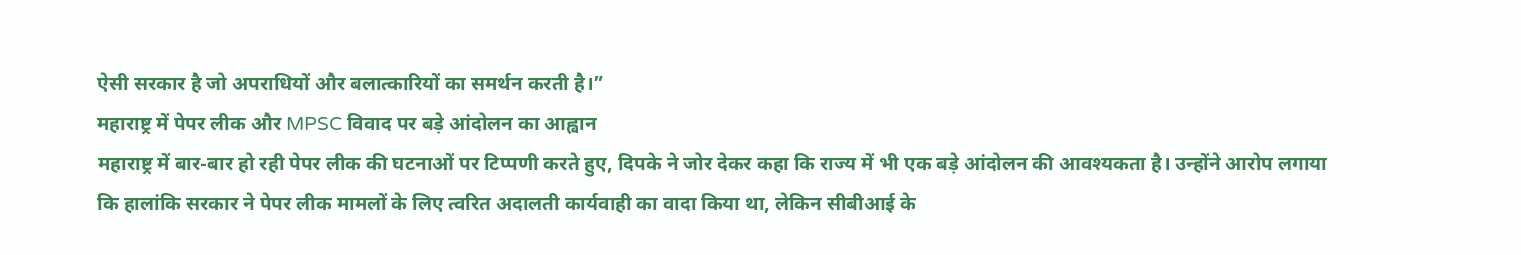ऐसी सरकार है जो अपराधियों और बलात्कारियों का समर्थन करती है।”
महाराष्ट्र में पेपर लीक और MPSC विवाद पर बड़े आंदोलन का आह्वान
महाराष्ट्र में बार-बार हो रही पेपर लीक की घटनाओं पर टिप्पणी करते हुए, दिपके ने जोर देकर कहा कि राज्य में भी एक बड़े आंदोलन की आवश्यकता है। उन्होंने आरोप लगाया कि हालांकि सरकार ने पेपर लीक मामलों के लिए त्वरित अदालती कार्यवाही का वादा किया था, लेकिन सीबीआई के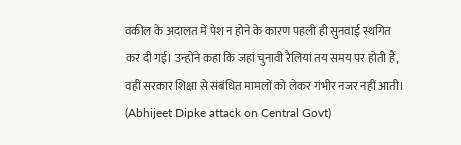वकील के अदालत में पेश न होने के कारण पहली ही सुनवाई स्थगित कर दी गई। उन्होंने कहा कि जहां चुनावी रैलियां तय समय पर होती हैं, वहीं सरकार शिक्षा से संबंधित मामलों को लेकर गंभीर नजर नहीं आती। (Abhijeet Dipke attack on Central Govt)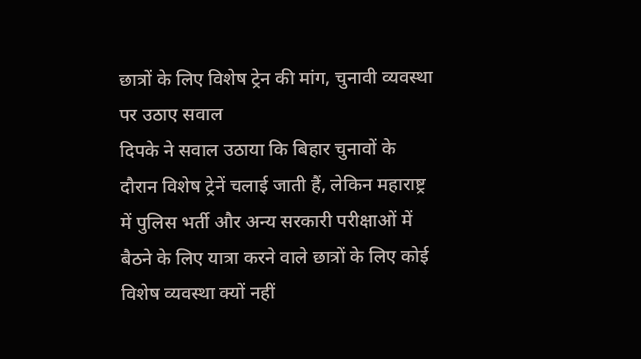छात्रों के लिए विशेष ट्रेन की मांग, चुनावी व्यवस्था पर उठाए सवाल
दिपके ने सवाल उठाया कि बिहार चुनावों के दौरान विशेष ट्रेनें चलाई जाती हैं, लेकिन महाराष्ट्र में पुलिस भर्ती और अन्य सरकारी परीक्षाओं में बैठने के लिए यात्रा करने वाले छात्रों के लिए कोई विशेष व्यवस्था क्यों नहीं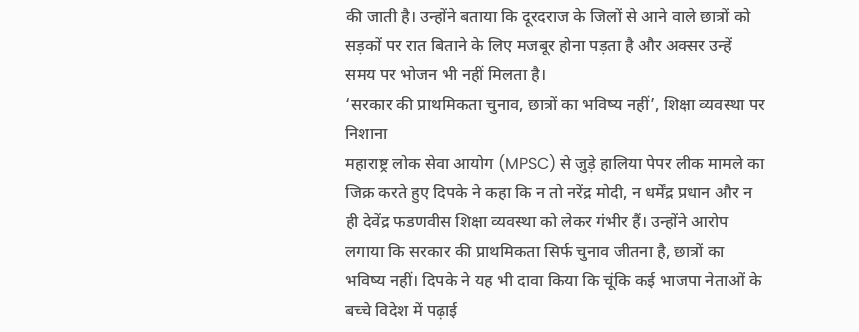की जाती है। उन्होंने बताया कि दूरदराज के जिलों से आने वाले छात्रों को सड़कों पर रात बिताने के लिए मजबूर होना पड़ता है और अक्सर उन्हें समय पर भोजन भी नहीं मिलता है।
‘सरकार की प्राथमिकता चुनाव, छात्रों का भविष्य नहीं’, शिक्षा व्यवस्था पर निशाना
महाराष्ट्र लोक सेवा आयोग (MPSC) से जुड़े हालिया पेपर लीक मामले का जिक्र करते हुए दिपके ने कहा कि न तो नरेंद्र मोदी, न धर्मेंद्र प्रधान और न ही देवेंद्र फडणवीस शिक्षा व्यवस्था को लेकर गंभीर हैं। उन्होंने आरोप लगाया कि सरकार की प्राथमिकता सिर्फ चुनाव जीतना है, छात्रों का भविष्य नहीं। दिपके ने यह भी दावा किया कि चूंकि कई भाजपा नेताओं के बच्चे विदेश में पढ़ाई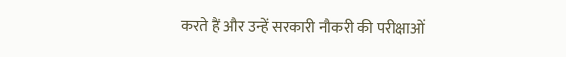करते हैं और उन्हें सरकारी नौकरी की परीक्षाओं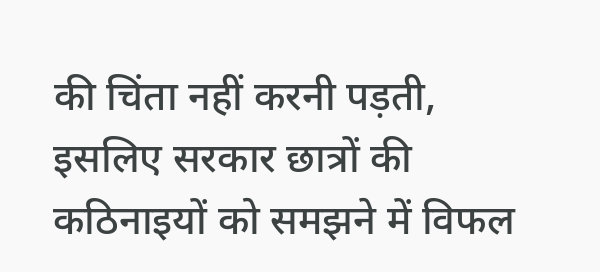की चिंता नहीं करनी पड़ती, इसलिए सरकार छात्रों की कठिनाइयों को समझने में विफल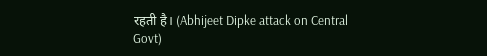रहती है। (Abhijeet Dipke attack on Central Govt)